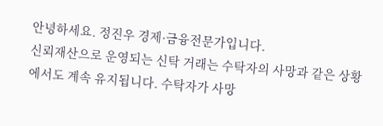안녕하세요. 정진우 경제·금융전문가입니다.
신뢰재산으로 운영되는 신탁 거래는 수탁자의 사망과 같은 상황에서도 계속 유지됩니다. 수탁자가 사망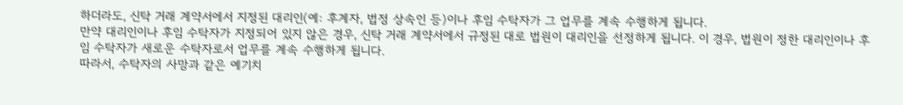하더라도, 신탁 거래 계약서에서 지정된 대리인(예: 후계자, 법정 상속인 등)이나 후임 수탁자가 그 업무를 계속 수행하게 됩니다.
만약 대리인이나 후임 수탁자가 지정되어 있지 않은 경우, 신탁 거래 계약서에서 규정된 대로 법원이 대리인을 선정하게 됩니다. 이 경우, 법원이 정한 대리인이나 후임 수탁자가 새로운 수탁자로서 업무를 계속 수행하게 됩니다.
따라서, 수탁자의 사망과 같은 예기치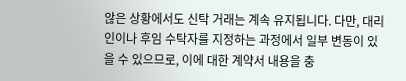않은 상황에서도 신탁 거래는 계속 유지됩니다. 다만, 대리인이나 후임 수탁자를 지정하는 과정에서 일부 변동이 있을 수 있으므로, 이에 대한 계약서 내용을 충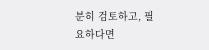분히 검토하고, 필요하다면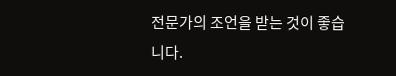전문가의 조언을 받는 것이 좋습니다.